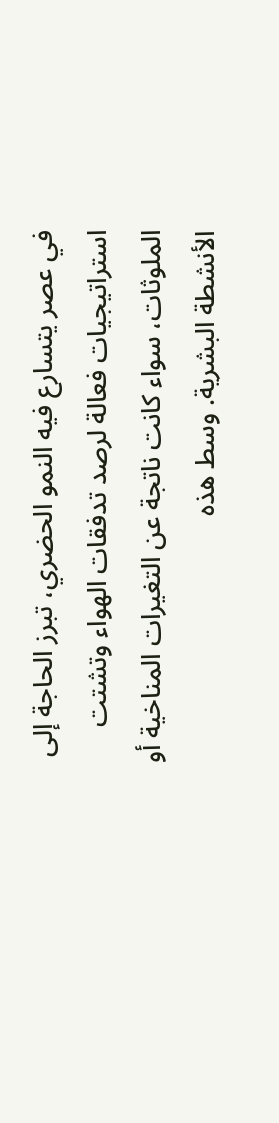في عصر يتسارع فيه النمو الحضري، تبرز الحاجة إلى استراتيجيات فعالة لرصد تدفقات الهواء وتشتت الملوثات، سواء كانت ناتجة عن التغيرات المناخية أو الأنشطة البشرية. وسط هذه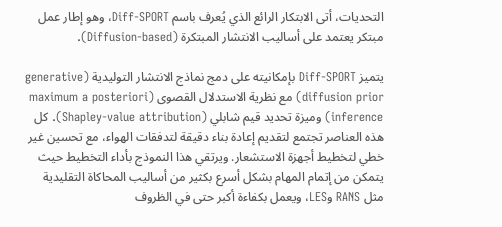التحديات، أتى الابتكار الرائع الذي يُعرف باسم Diff-SPORT، وهو إطار عمل مبتكر يعتمد على أساليب الانتشار المبتكرة (Diffusion-based).

يتميز Diff-SPORT بإمكانيته على دمج نماذج الانتشار التوليدية (generative diffusion prior) مع نظرية الاستدلال القصوى (maximum a posteriori inference) وميزة تحديد قيم شابلي (Shapley-value attribution). كل هذه العناصر تجتمع لتقديم إعادة بناء دقيقة لتدفقات الهواء، مع تحسين غير خطي لتخطيط أجهزة الاستشعار. ويرتقي هذا النموذج بأداء التخطيط حيث يتمكن من إتمام المهام بشكل أسرع بكثير من أساليب المحاكاة التقليدية مثل RANS وLES، ويعمل بكفاءة أكبر حتى في الظروف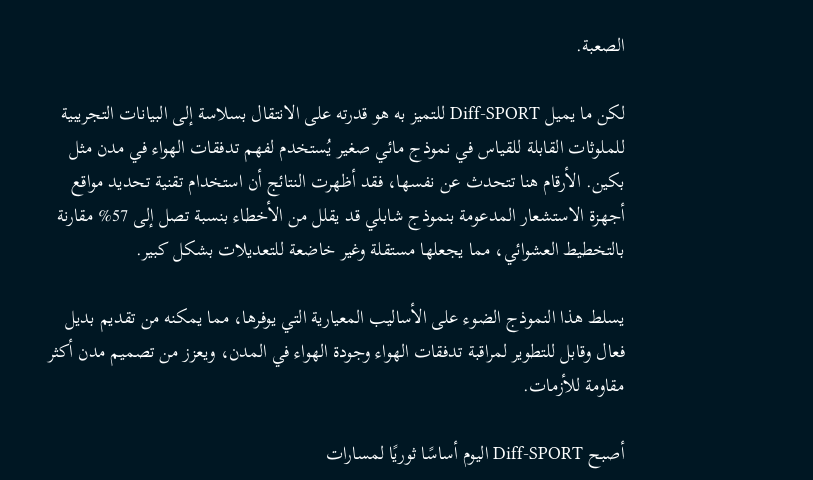الصعبة.

لكن ما يميل Diff-SPORT للتميز به هو قدرته على الانتقال بسلاسة إلى البيانات التجريبية للملوثات القابلة للقياس في نموذج مائي صغير يُستخدم لفهم تدفقات الهواء في مدن مثل بكين. الأرقام هنا تتحدث عن نفسها، فقد أظهرت النتائج أن استخدام تقنية تحديد مواقع أجهزة الاستشعار المدعومة بنموذج شابلي قد يقلل من الأخطاء بنسبة تصل إلى 57% مقارنة بالتخطيط العشوائي، مما يجعلها مستقلة وغير خاضعة للتعديلات بشكل كبير.

يسلط هذا النموذج الضوء على الأساليب المعيارية التي يوفرها، مما يمكنه من تقديم بديل فعال وقابل للتطوير لمراقبة تدفقات الهواء وجودة الهواء في المدن، ويعزز من تصميم مدن أكثر مقاومة للأزمات.

أصبح Diff-SPORT اليوم أساسًا ثوريًا لمسارات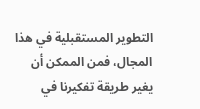التطوير المستقبلية في هذا المجال، فمن الممكن أن يغير طريقة تفكيرنا في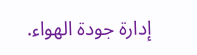إدارة جودة الهواء.